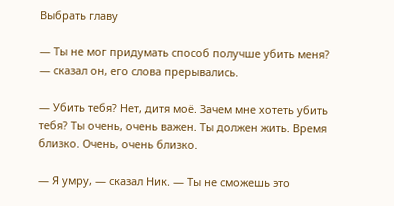Выбрать главу

— Ты не мог придумать способ получше убить меня? — сказал он, его слова прерывались.

— Убить тебя? Нет, дитя моё. Зачем мне хотеть убить тебя? Ты очень, очень важен. Ты должен жить. Время близко. Очень, очень близко.

— Я умру, — сказал Ник. — Ты не сможешь это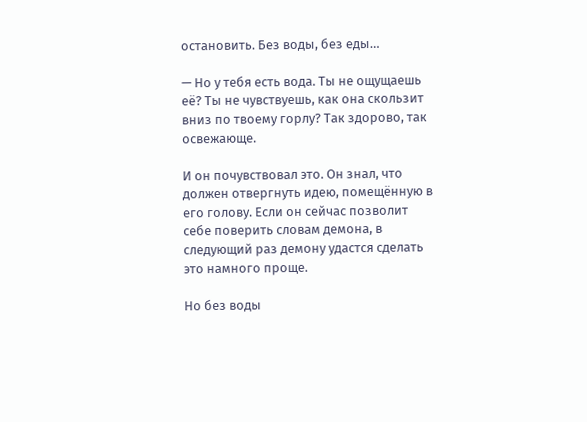остановить. Без воды, без еды…

— Но у тебя есть вода. Ты не ощущаешь её? Ты не чувствуешь, как она скользит вниз по твоему горлу? Так здорово, так освежающе.

И он почувствовал это. Он знал, что должен отвергнуть идею, помещённую в его голову. Если он сейчас позволит себе поверить словам демона, в следующий раз демону удастся сделать это намного проще.

Но без воды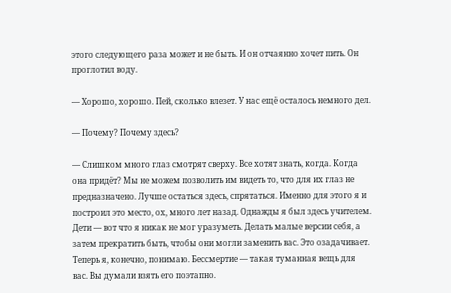этого следующего раза может и не быть. И он отчаянно хочет пить. Он проглотил воду.

— Хорошо, хорошо. Пей, сколько влезет. У нас ещё осталось немного дел.

— Почему? Почему здесь?

— Слишком много глаз смотрят сверху. Все хотят знать, когда. Когда она придёт? Мы не можем позволить им видеть то, что для их глаз не предназначено. Лучше остаться здесь, спрятаться. Именно для этого я и построил это место, ох, много лет назад. Однажды я был здесь учителем. Дети — вот что я никак не мог уразуметь. Делать малые версии себя, а затем прекратить быть, чтобы они могли заменить вас. Это озадачивает. Теперь я, конечно, понимаю. Бессмертие — такая туманная вещь для вас. Вы думали взять его поэтапно.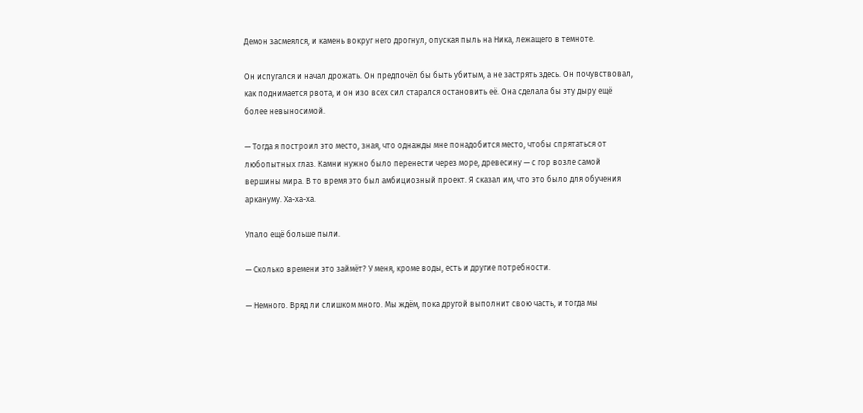Демон засмеялся, и камень вокруг него дрогнул, опуская пыль на Ника, лежащего в темноте.

Он испугался и начал дрожать. Он предпочёл бы быть убитым, а не застрять здесь. Он почувствовал, как поднимается рвота, и он изо всех сил старался остановить её. Она сделала бы эту дыру ещё более невыносимой.

— Тогда я построил это место, зная, что однажды мне понадобится место, чтобы спрятаться от любопытных глаз. Камни нужно было перенести через море, древесину — с гор возле самой вершины мира. В то время это был амбициозный проект. Я сказал им, что это было для обучения аркануму. Ха-ха-ха.

Упало ещё больше пыли.

— Сколько времени это займёт? У меня, кроме воды, есть и другие потребности.

— Немного. Вряд ли слишком много. Мы ждём, пока другой выполнит свою часть, и тогда мы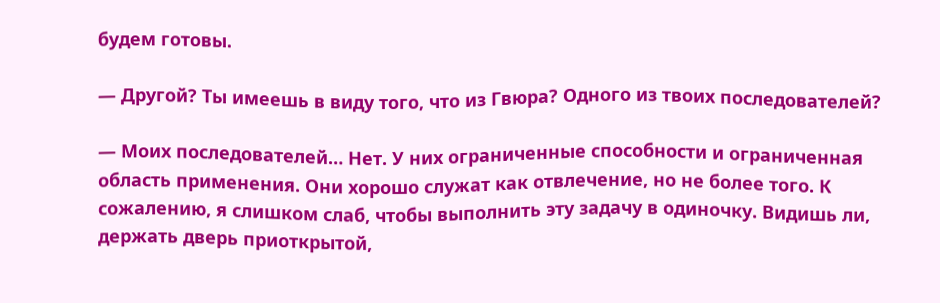будем готовы.

— Другой? Ты имеешь в виду того, что из Гвюра? Одного из твоих последователей?

— Моих последователей… Нет. У них ограниченные способности и ограниченная область применения. Они хорошо служат как отвлечение, но не более того. К сожалению, я слишком слаб, чтобы выполнить эту задачу в одиночку. Видишь ли, держать дверь приоткрытой,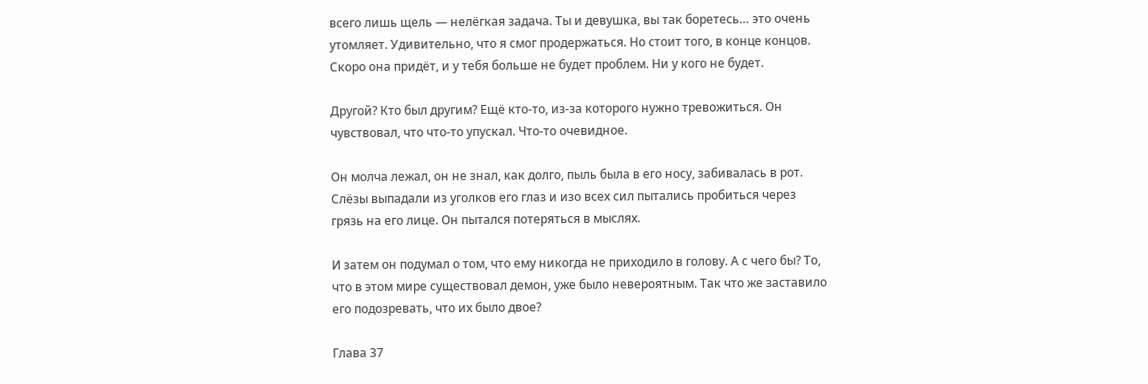всего лишь щель — нелёгкая задача. Ты и девушка, вы так боретесь… это очень утомляет. Удивительно, что я смог продержаться. Но стоит того, в конце концов. Скоро она придёт, и у тебя больше не будет проблем. Ни у кого не будет.

Другой? Кто был другим? Ещё кто-то, из-за которого нужно тревожиться. Он чувствовал, что что-то упускал. Что-то очевидное.

Он молча лежал, он не знал, как долго, пыль была в его носу, забивалась в рот. Слёзы выпадали из уголков его глаз и изо всех сил пытались пробиться через грязь на его лице. Он пытался потеряться в мыслях.

И затем он подумал о том, что ему никогда не приходило в голову. А с чего бы? То, что в этом мире существовал демон, уже было невероятным. Так что же заставило его подозревать, что их было двое?

Глава 37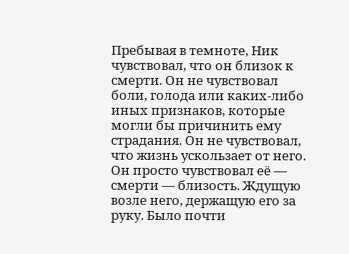Пребывая в темноте, Ник чувствовал, что он близок к смерти. Он не чувствовал боли, голода или каких-либо иных признаков, которые могли бы причинить ему страдания. Он не чувствовал, что жизнь ускользает от него. Он просто чувствовал её — смерти — близость. Ждущую возле него, держащую его за руку. Было почти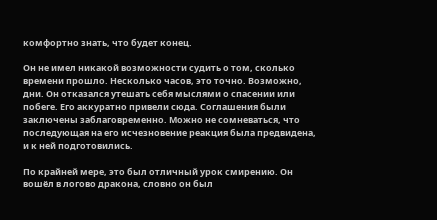комфортно знать, что будет конец.

Он не имел никакой возможности судить о том, сколько времени прошло. Несколько часов, это точно. Возможно, дни. Он отказался утешать себя мыслями о спасении или побеге. Его аккуратно привели сюда. Соглашения были заключены заблаговременно. Можно не сомневаться, что последующая на его исчезновение реакция была предвидена, и к ней подготовились.

По крайней мере, это был отличный урок смирению. Он вошёл в логово дракона, словно он был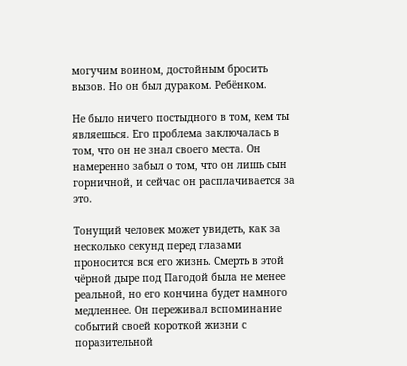могучим воином, достойным бросить вызов. Но он был дураком. Ребёнком.

Не было ничего постыдного в том, кем ты являешься. Его проблема заключалась в том, что он не знал своего места. Он намеренно забыл о том, что он лишь сын горничной, и сейчас он расплачивается за это.

Тонущий человек может увидеть, как за несколько секунд перед глазами проносится вся его жизнь. Смерть в этой чёрной дыре под Пагодой была не менее реальной, но его кончина будет намного медленнее. Он переживал вспоминание событий своей короткой жизни с поразительной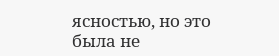ясностью, но это была не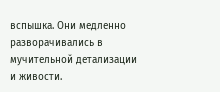вспышка. Они медленно разворачивались в мучительной детализации и живости.